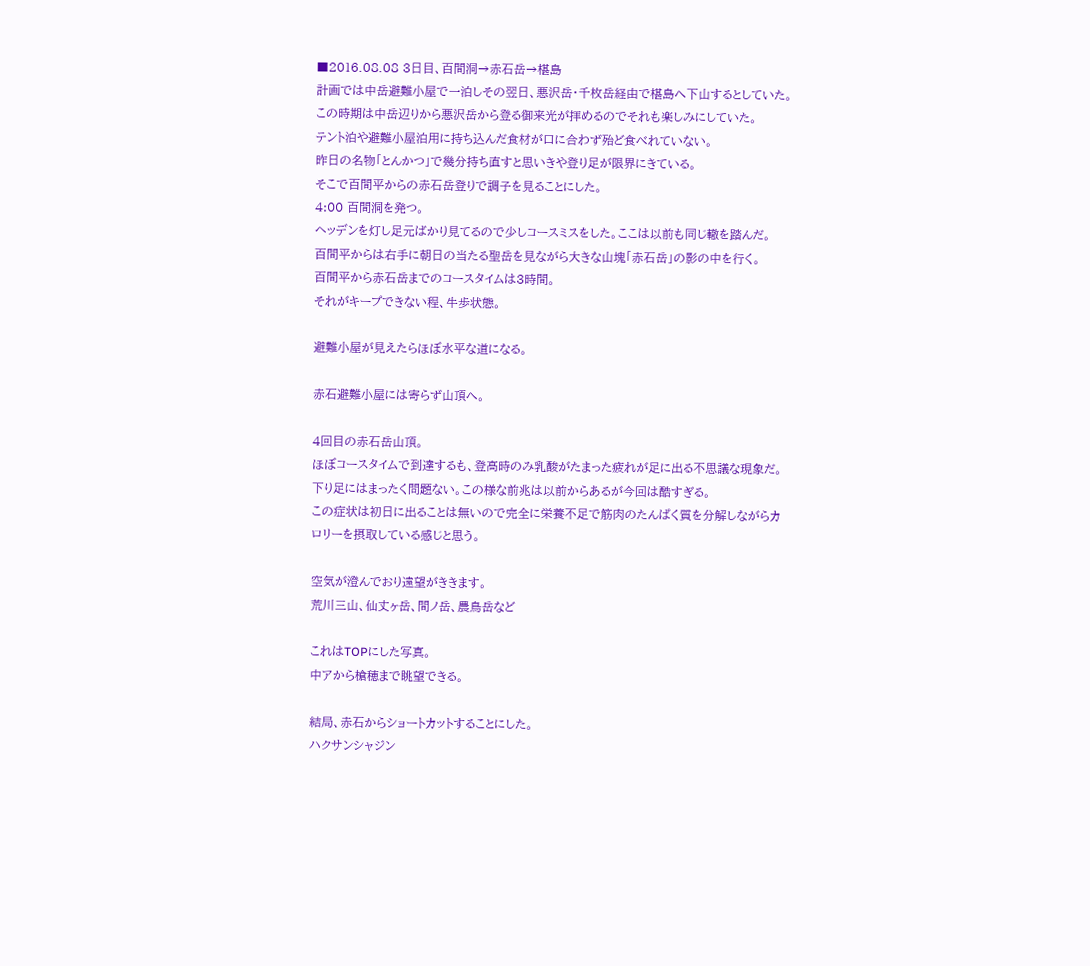■2016.08.08 3日目、百間洞→赤石岳→椹島
計画では中岳避難小屋で一泊しその翌日、悪沢岳・千枚岳経由で椹島へ下山するとしていた。
この時期は中岳辺りから悪沢岳から登る御来光が拝めるのでそれも楽しみにしていた。
テント泊や避難小屋泊用に持ち込んだ食材が口に合わず殆ど食べれていない。
昨日の名物「とんかつ」で幾分持ち直すと思いきや登り足が限界にきている。
そこで百間平からの赤石岳登りで調子を見ることにした。
4:00 百間洞を発つ。
ヘッデンを灯し足元ばかり見てるので少しコースミスをした。ここは以前も同じ轍を踏んだ。
百間平からは右手に朝日の当たる聖岳を見ながら大きな山塊「赤石岳」の影の中を行く。
百間平から赤石岳までのコースタイムは3時間。
それがキープできない程、牛歩状態。

避難小屋が見えたらほぼ水平な道になる。

赤石避難小屋には寄らず山頂へ。

4回目の赤石岳山頂。
ほぼコースタイムで到達するも、登高時のみ乳酸がたまった疲れが足に出る不思議な現象だ。
下り足にはまったく問題ない。この様な前兆は以前からあるが今回は酷すぎる。
この症状は初日に出ることは無いので完全に栄養不足で筋肉のたんぱく質を分解しながらカロリーを摂取している感じと思う。

空気が澄んでおり遠望がききます。
荒川三山、仙丈ヶ岳、間ノ岳、農鳥岳など

これはTOPにした写真。
中アから槍穂まで眺望できる。

結局、赤石からショートカットすることにした。
ハクサンシャジン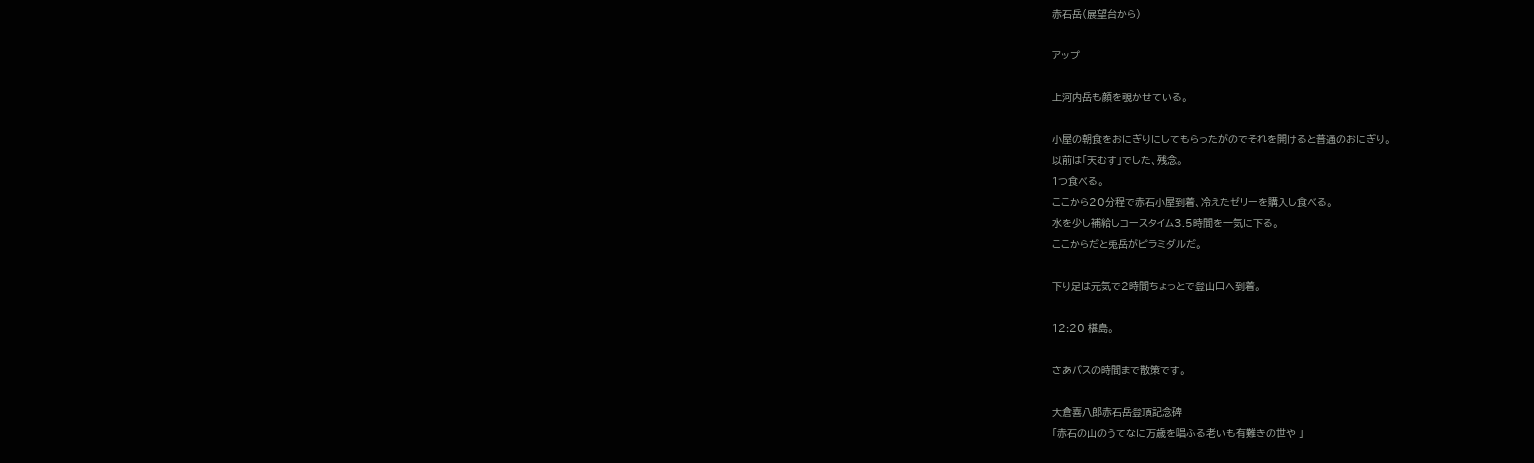赤石岳(展望台から)

アップ

上河内岳も顔を覗かせている。

小屋の朝食をおにぎりにしてもらったがのでそれを開けると普通のおにぎり。
以前は「天むす」でした、残念。
1つ食べる。
ここから20分程で赤石小屋到着、冷えたゼリーを購入し食べる。
水を少し補給しコースタイム3.5時間を一気に下る。
ここからだと兎岳がピラミダルだ。

下り足は元気で2時間ちょっとで登山口へ到着。

12:20 椹島。

さあバスの時間まで散策です。

大倉喜八郎赤石岳登頂記念碑
「赤石の山のうてなに万歳を唱ふる老いも有難きの世や 」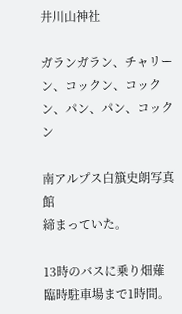井川山神社

ガランガラン、チャリーン、コックン、コックン、パン、パン、コックン

南アルプス白簱史朗写真館
締まっていた。

13時のバスに乗り畑薙臨時駐車場まで1時間。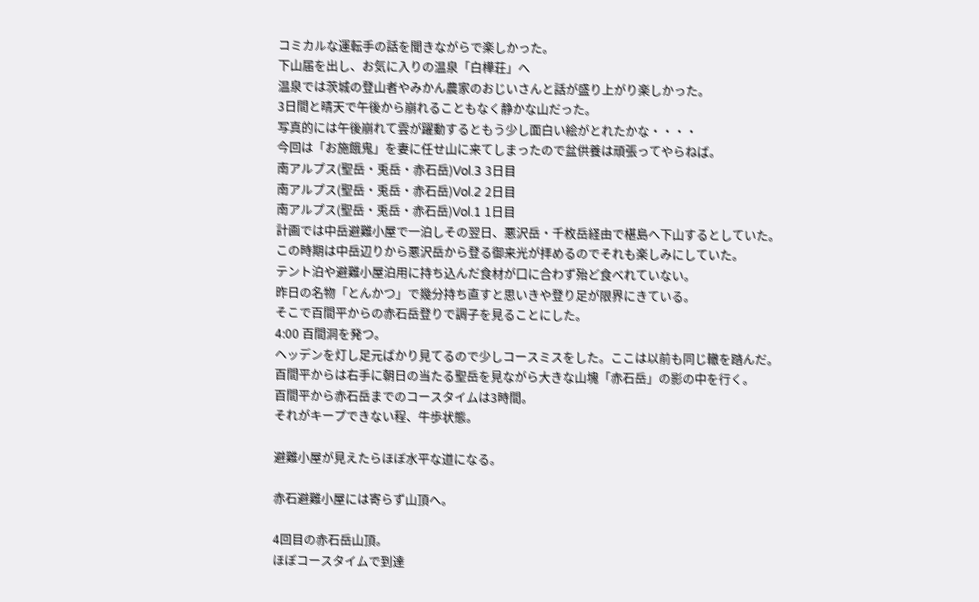コミカルな運転手の話を聞きながらで楽しかった。
下山届を出し、お気に入りの温泉「白樺荘」へ
温泉では茨城の登山者やみかん農家のおじいさんと話が盛り上がり楽しかった。
3日間と晴天で午後から崩れることもなく静かな山だった。
写真的には午後崩れて雲が躍動するともう少し面白い絵がとれたかな・・・・
今回は「お施餓鬼」を妻に任せ山に来てしまったので盆供養は頑張ってやらねば。
南アルプス(聖岳・兎岳・赤石岳)Vol.3 3日目
南アルプス(聖岳・兎岳・赤石岳)Vol.2 2日目
南アルプス(聖岳・兎岳・赤石岳)Vol.1 1日目
計画では中岳避難小屋で一泊しその翌日、悪沢岳・千枚岳経由で椹島へ下山するとしていた。
この時期は中岳辺りから悪沢岳から登る御来光が拝めるのでそれも楽しみにしていた。
テント泊や避難小屋泊用に持ち込んだ食材が口に合わず殆ど食べれていない。
昨日の名物「とんかつ」で幾分持ち直すと思いきや登り足が限界にきている。
そこで百間平からの赤石岳登りで調子を見ることにした。
4:00 百間洞を発つ。
ヘッデンを灯し足元ばかり見てるので少しコースミスをした。ここは以前も同じ轍を踏んだ。
百間平からは右手に朝日の当たる聖岳を見ながら大きな山塊「赤石岳」の影の中を行く。
百間平から赤石岳までのコースタイムは3時間。
それがキープできない程、牛歩状態。

避難小屋が見えたらほぼ水平な道になる。

赤石避難小屋には寄らず山頂へ。

4回目の赤石岳山頂。
ほぼコースタイムで到達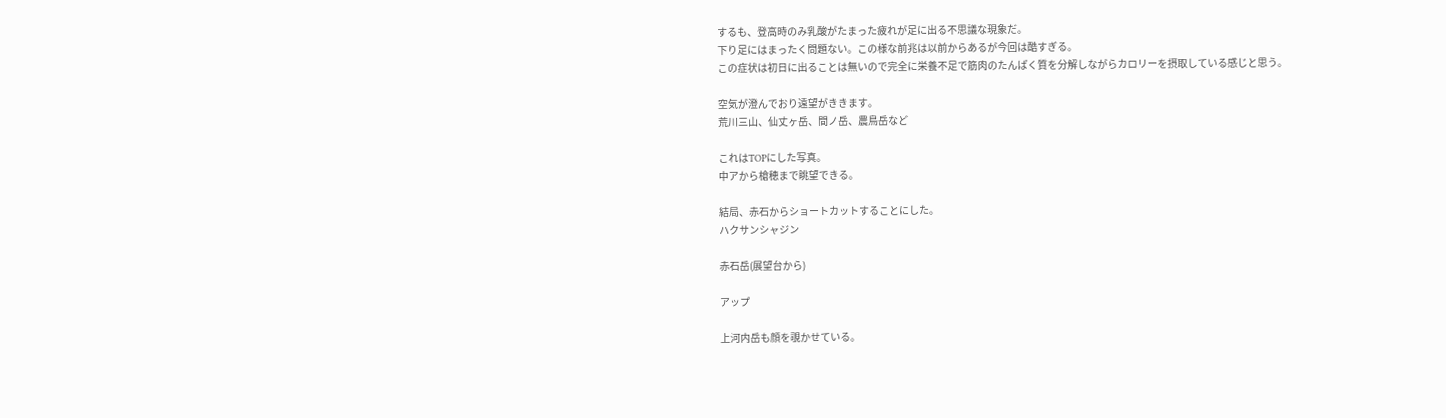するも、登高時のみ乳酸がたまった疲れが足に出る不思議な現象だ。
下り足にはまったく問題ない。この様な前兆は以前からあるが今回は酷すぎる。
この症状は初日に出ることは無いので完全に栄養不足で筋肉のたんぱく質を分解しながらカロリーを摂取している感じと思う。

空気が澄んでおり遠望がききます。
荒川三山、仙丈ヶ岳、間ノ岳、農鳥岳など

これはTOPにした写真。
中アから槍穂まで眺望できる。

結局、赤石からショートカットすることにした。
ハクサンシャジン

赤石岳(展望台から)

アップ

上河内岳も顔を覗かせている。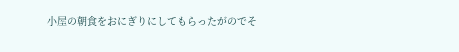小屋の朝食をおにぎりにしてもらったがのでそ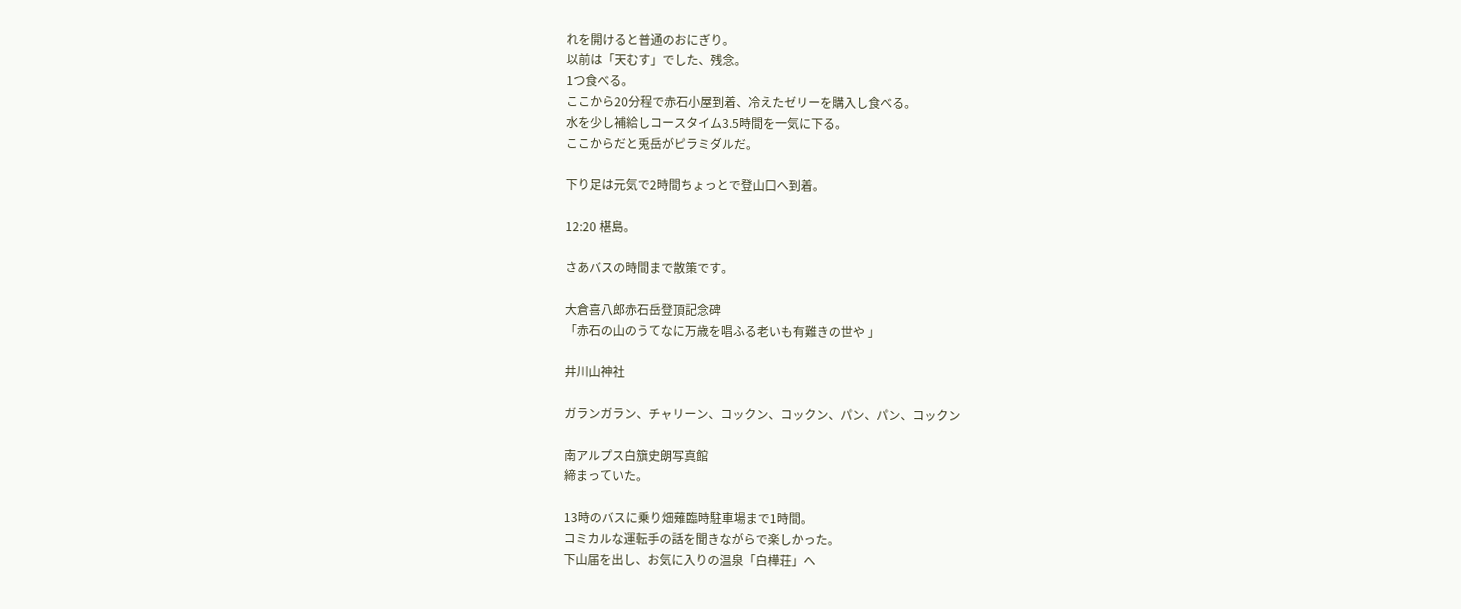れを開けると普通のおにぎり。
以前は「天むす」でした、残念。
1つ食べる。
ここから20分程で赤石小屋到着、冷えたゼリーを購入し食べる。
水を少し補給しコースタイム3.5時間を一気に下る。
ここからだと兎岳がピラミダルだ。

下り足は元気で2時間ちょっとで登山口へ到着。

12:20 椹島。

さあバスの時間まで散策です。

大倉喜八郎赤石岳登頂記念碑
「赤石の山のうてなに万歳を唱ふる老いも有難きの世や 」

井川山神社

ガランガラン、チャリーン、コックン、コックン、パン、パン、コックン

南アルプス白簱史朗写真館
締まっていた。

13時のバスに乗り畑薙臨時駐車場まで1時間。
コミカルな運転手の話を聞きながらで楽しかった。
下山届を出し、お気に入りの温泉「白樺荘」へ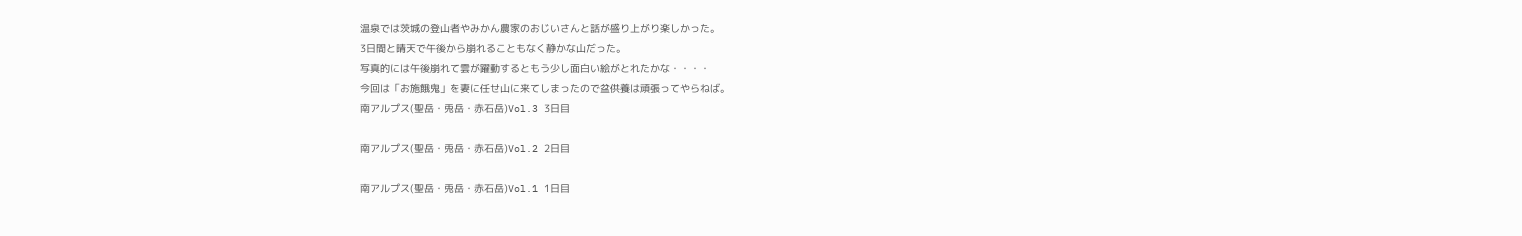温泉では茨城の登山者やみかん農家のおじいさんと話が盛り上がり楽しかった。
3日間と晴天で午後から崩れることもなく静かな山だった。
写真的には午後崩れて雲が躍動するともう少し面白い絵がとれたかな・・・・
今回は「お施餓鬼」を妻に任せ山に来てしまったので盆供養は頑張ってやらねば。
南アルプス(聖岳・兎岳・赤石岳)Vol.3 3日目

南アルプス(聖岳・兎岳・赤石岳)Vol.2 2日目

南アルプス(聖岳・兎岳・赤石岳)Vol.1 1日目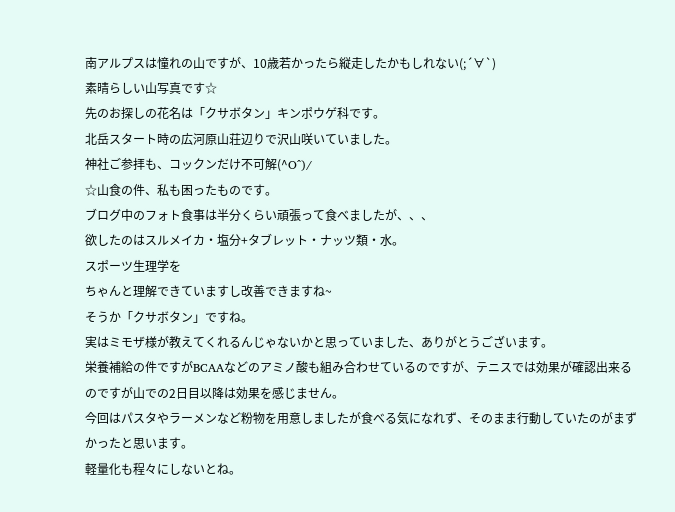南アルプスは憧れの山ですが、10歳若かったら縦走したかもしれない(;´∀`)
素晴らしい山写真です☆
先のお探しの花名は「クサボタン」キンポウゲ科です。
北岳スタート時の広河原山荘辺りで沢山咲いていました。
神社ご参拝も、コックンだけ不可解(^O^)/
☆山食の件、私も困ったものです。
ブログ中のフォト食事は半分くらい頑張って食べましたが、、、
欲したのはスルメイカ・塩分+タブレット・ナッツ類・水。
スポーツ生理学を
ちゃんと理解できていますし改善できますね~
そうか「クサボタン」ですね。
実はミモザ様が教えてくれるんじゃないかと思っていました、ありがとうございます。
栄養補給の件ですがBCAAなどのアミノ酸も組み合わせているのですが、テニスでは効果が確認出来るのですが山での2日目以降は効果を感じません。
今回はパスタやラーメンなど粉物を用意しましたが食べる気になれず、そのまま行動していたのがまずかったと思います。
軽量化も程々にしないとね。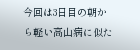今回は3日目の朝から軽い高山病に似た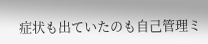症状も出ていたのも自己管理ミ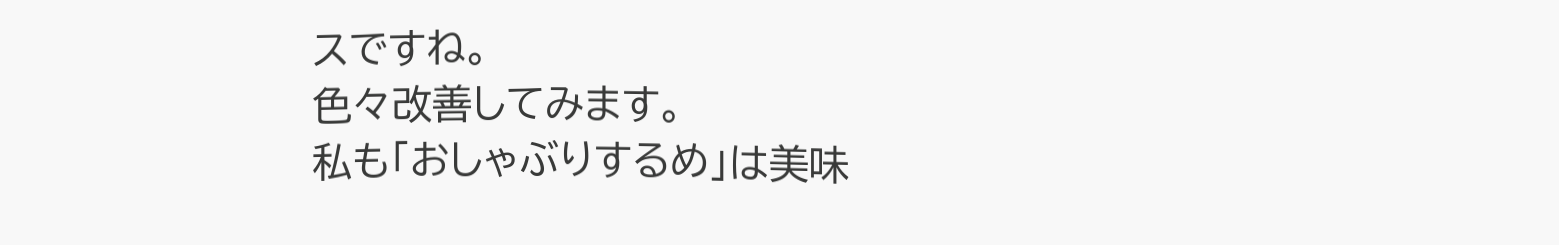スですね。
色々改善してみます。
私も「おしゃぶりするめ」は美味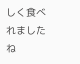しく食べれましたね